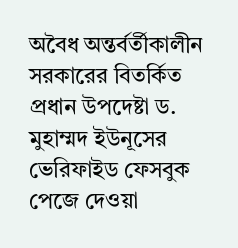অবৈধ অন্তর্বর্তীকালীন সরকারের বিতর্কিত প্রধান উপদেষ্টা ড. মুহাম্মদ ইউনূসের ভেরিফাইড ফেসবুক পেজে দেওয়া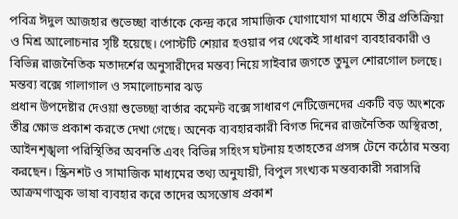পবিত্র ঈদুল আজহার শুভেচ্ছা বার্তাকে কেন্দ্র করে সামাজিক যোগাযোগ মাধ্যমে তীব্র প্রতিক্রিয়া ও মিশ্র আলোচনার সৃষ্টি হয়েছে। পোস্টটি শেয়ার হওয়ার পর থেকেই সাধারণ ব্যবহারকারী ও বিভিন্ন রাজনৈতিক মতাদর্শের অনুসারীদের মন্তব্য নিয়ে সাইবার জগতে তুমুল শোরগোল চলছে।
মন্তব্য বক্সে গালাগাল ও সমালোচনার ঝড়
প্রধান উপদেষ্টার দেওয়া শুভেচ্ছা বার্তার কমেন্ট বক্সে সাধারণ নেটিজেনদের একটি বড় অংশকে তীব্র ক্ষোভ প্রকাশ করতে দেখা গেছে। অনেক ব্যবহারকারী বিগত দিনের রাজনৈতিক অস্থিরতা, আইনশৃঙ্খলা পরিস্থিতির অবনতি এবং বিভিন্ন সহিংস ঘটনায় হতাহতের প্রসঙ্গ টেনে কঠোর মন্তব্য করছেন। স্ক্রিনশট ও সামাজিক মাধ্যমের তথ্য অনুযায়ী, বিপুল সংখ্যক মন্তব্যকারী সরাসরি আক্রমণাত্মক ভাষা ব্যবহার করে তাদের অসন্তোষ প্রকাশ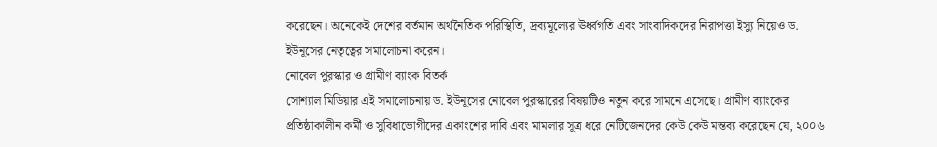করেছেন। অনেকেই দেশের বর্তমান অর্থনৈতিক পরিস্থিতি, দ্রব্যমূল্যের ঊর্ধ্বগতি এবং সাংবাদিকদের নিরাপত্তা ইস্যু নিয়েও ড. ইউনূসের নেতৃত্বের সমালোচনা করেন।
নোবেল পুরস্কার ও গ্রামীণ ব্যাংক বিতর্ক
সোশ্যাল মিডিয়ার এই সমালোচনায় ড. ইউনূসের নোবেল পুরস্কারের বিষয়টিও নতুন করে সামনে এসেছে। গ্রামীণ ব্যাংকের প্রতিষ্ঠাকালীন কর্মী ও সুবিধাভোগীদের একাংশের দাবি এবং মামলার সূত্র ধরে নেটিজেনদের কেউ কেউ মন্তব্য করেছেন যে, ২০০৬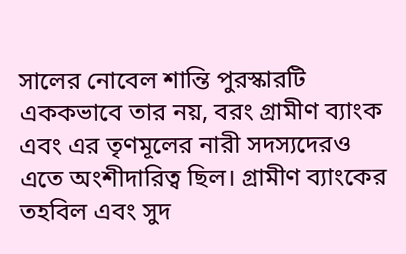সালের নোবেল শান্তি পুরস্কারটি এককভাবে তার নয়, বরং গ্রামীণ ব্যাংক এবং এর তৃণমূলের নারী সদস্যদেরও এতে অংশীদারিত্ব ছিল। গ্রামীণ ব্যাংকের তহবিল এবং সুদ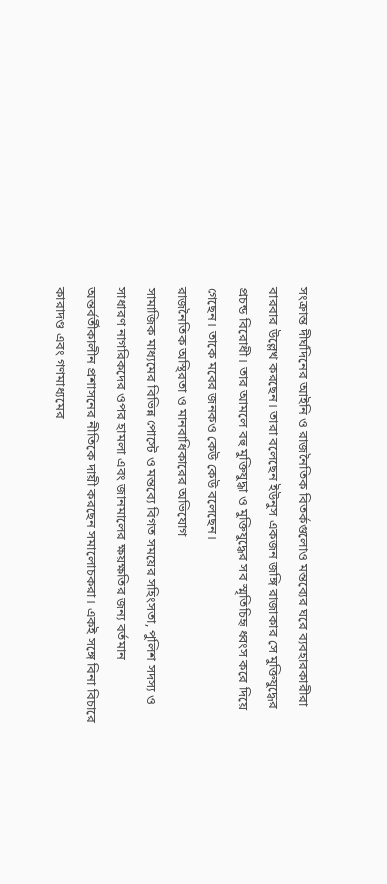সংক্রান্ত দীর্ঘদিনের আইনি ও রাজনৈতিক বিতর্কগুলোও মন্তব্যের ঘরে ব্যবহারকারীরা বারবার উল্লেখ করছেন। তারা বলেছেন ইউনুস একজন জঙ্গি রাজাকার সে মুক্তিযুদ্ধের প্রচন্ড বিরোধী। তার আমলে বহু মুক্তিযুদ্ধা ও মুক্তিযুদ্ধের সব স্মৃতিচিহৃ ধ্বংস করে দিয়ে গেছেন। তাকে মবের জনকও কেউ কেউ বলেছেন।
রাজনৈতিক অস্থিরতা ও মানবাধিকারের অভিযোগ
সামাজিক মাধ্যমের বিভিন্ন পোস্টে ও মন্তব্যে বিগত সময়ের সহিংসতা, পুলিশ সদস্য ও সাধারণ নাগরিকদের ওপর হামলা এবং জানমালের ক্ষয়ক্ষতির জন্য বর্তমান অন্তর্বর্তীকালীন প্রশাসনের নীতিকে দায়ী করছেন সমালোচকরা। একই সঙ্গে বিনা বিচারে কারাদণ্ড এবং গণমাধ্যমের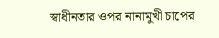স্বাধীনতার ওপর নানামুখী চাপের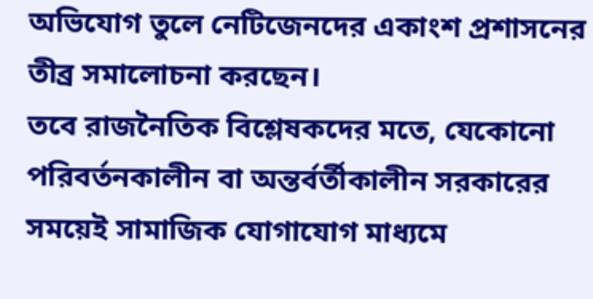অভিযোগ তুলে নেটিজেনদের একাংশ প্রশাসনের তীব্র সমালোচনা করছেন।
তবে রাজনৈতিক বিশ্লেষকদের মতে, যেকোনো পরিবর্তনকালীন বা অন্তর্বর্তীকালীন সরকারের সময়েই সামাজিক যোগাযোগ মাধ্যমে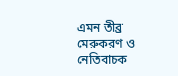এমন তীব্র মেরুকরণ ও নেতিবাচক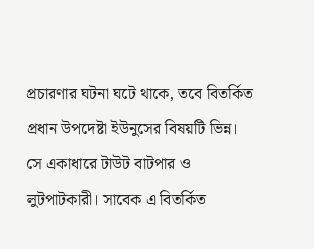প্রচারণার ঘটনা ঘটে থাকে, তবে বিতর্কিত প্রধান উপদেষ্টা ইউনুসের বিষয়টি ভিন্ন। সে একাধারে টাউট বাটপার ও লুটপাটকারী। সাবেক এ বিতর্কিত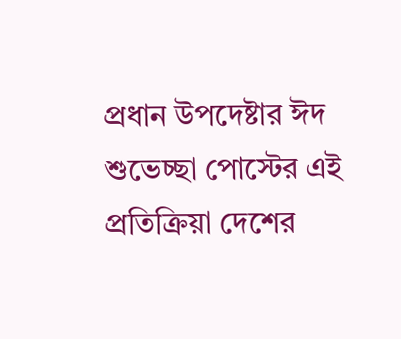প্রধান উপদেষ্টার ঈদ শুভেচ্ছা পোস্টের এই প্রতিক্রিয়া দেশের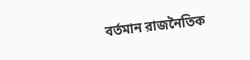বর্তমান রাজনৈতিক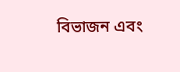বিভাজন এবং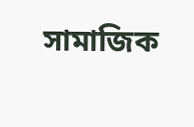সামাজিক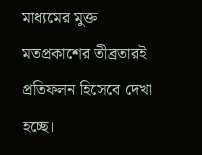মাধ্যমের মুক্ত মতপ্রকাশের তীব্রতারই প্রতিফলন হিসেবে দেখা হচ্ছে।